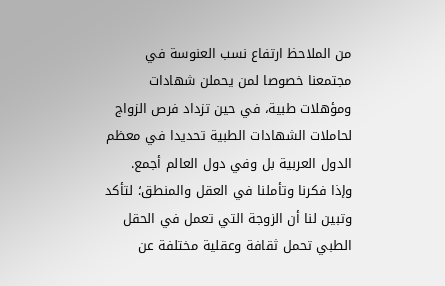من الملاحظ ارتفاع نسب العنوسة في مجتمعنا خصوصا لمن يحملن شهادات ومؤهلات طبية، في حين تزداد فرص الزواج لحاملات الشهادات الطبية تحديدا في معظم الدول العربية بل وفي دول العالم أجمع.
وإذا فكرنا وتأملنا في العقل والمنطق؛ لتأكد وتبين لنا أن الزوجة التي تعمل في الحقل الطبي تحمل ثقافة وعقلية مختلفة عن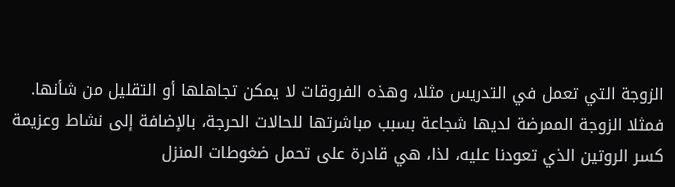الزوجة التي تعمل في التدريس مثلا، وهذه الفروقات لا يمكن تجاهلها أو التقليل من شأنها.
فمثلا الزوجة الممرضة لديها شجاعة بسبب مباشرتها للحالات الحرجة، بالإضافة إلى نشاط وعزيمة كسر الروتين الذي تعودنا عليه، لذا، هي قادرة على تحمل ضغوطات المنزل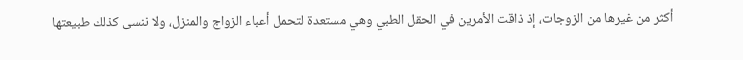أكثر من غيرها من الزوجات، إذ ذاقت الأمرين في الحقل الطبي وهي مستعدة لتحمل أعباء الزواج والمنزل، ولا ننسى كذلك طبيعتها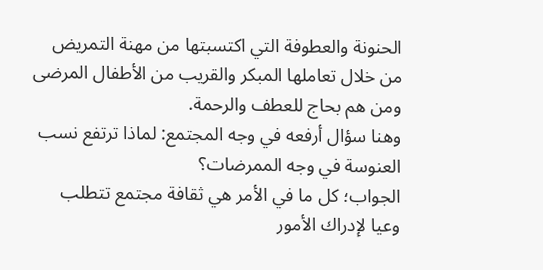الحنونة والعطوفة التي اكتسبتها من مهنة التمريض من خلال تعاملها المبكر والقريب من الأطفال المرضى ومن هم بحاج للعطف والرحمة.
وهنا سؤال أرفعه في وجه المجتمع: لماذا ترتفع نسب العنوسة في وجه الممرضات؟
الجواب؛ كل ما في الأمر هي ثقافة مجتمع تتطلب وعيا لإدراك الأمور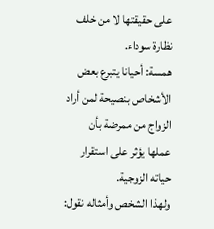على حقيقتها لا من خلف نظارة سوداء.
همسة: أحيانا يتبرع بعض الأشخاص بنصيحة لمن أراد الزواج من ممرضة بأن عملها يؤثر على استقرار حياته الزوجية.
ولهذا الشخص وأمثاله نقول: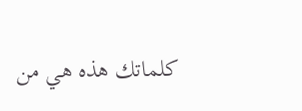كلماتك هذه هي من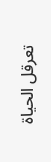تعرقل الحياة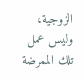الزوجية، وليس عمل تلك الممرضة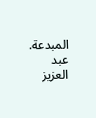المبدعة.
عبد العزيز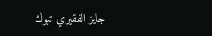جايز الفقيري تبوك